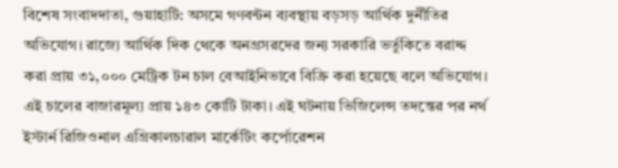বিশেষ সংবাদদাতা, গুয়াহাটি: অসমে গণবন্টন ব্যবস্থায় বড়সড় আর্থিক দুর্নীতির অভিযোগ। রাজ্যে আর্থিক দিক থেকে অনগ্রসরদের জন্য সরকারি ভর্তুকিতে বরাদ্দ করা প্রায় ৩১,০০০ মেট্রিক টন চাল বেআইনিভাবে বিক্রি করা হয়েছে বলে অভিযোগ। এই চালের বাজারমূল্য প্রায় ১৪৩ কোটি টাকা। এই ঘটনায় ভিজিলেন্স তদন্তের পর নর্থ ইস্টার্ন রিজিওনাল এগ্রিকালচারাল মার্কেটিং কর্পোরেশন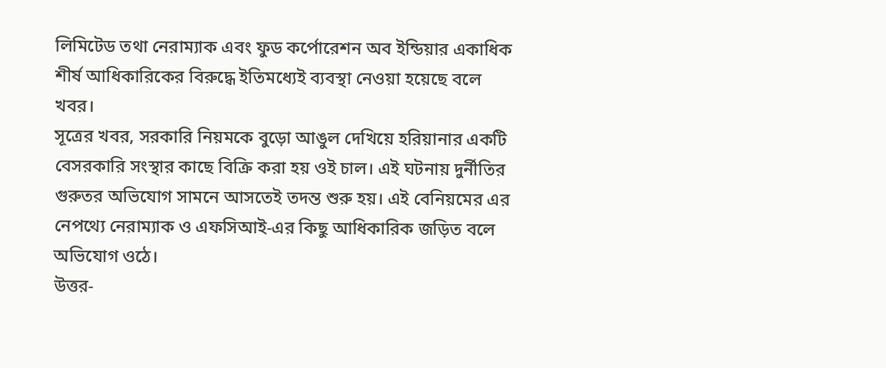লিমিটেড তথা নেরাম্যাক এবং ফুড কর্পোরেশন অব ইন্ডিয়ার একাধিক শীর্ষ আধিকারিকের বিরুদ্ধে ইতিমধ্যেই ব্যবস্থা নেওয়া হয়েছে বলে খবর।
সূত্রের খবর, সরকারি নিয়মকে বুড়ো আঙুল দেখিয়ে হরিয়ানার একটি বেসরকারি সংস্থার কাছে বিক্রি করা হয় ওই চাল। এই ঘটনায় দুর্নীতির গুরুতর অভিযোগ সামনে আসতেই তদন্ত শুরু হয়। এই বেনিয়মের এর নেপথ্যে নেরাম্যাক ও এফসিআই-এর কিছু আধিকারিক জড়িত বলে অভিযোগ ওঠে।
উত্তর-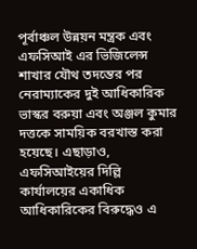পূর্বাঞ্চল উন্নয়ন মন্ত্রক এবং এফসিআই এর ভিজিলেন্স শাখার যৌথ তদন্তের পর নেরাম্যাকের দুই আধিকারিক ভাস্কর বরুয়া এবং অঞ্জল কুমার দত্তকে সাময়িক বরখাস্ত করা হয়েছে। এছাড়াও, এফসিআইয়ের দিল্লি কার্যালয়ের একাধিক আধিকারিকের বিরুদ্ধেও এ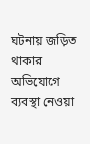ঘটনায় জড়িত থাকার অভিযোগে ব্যবস্থা নেওয়া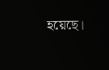হয়েছে।